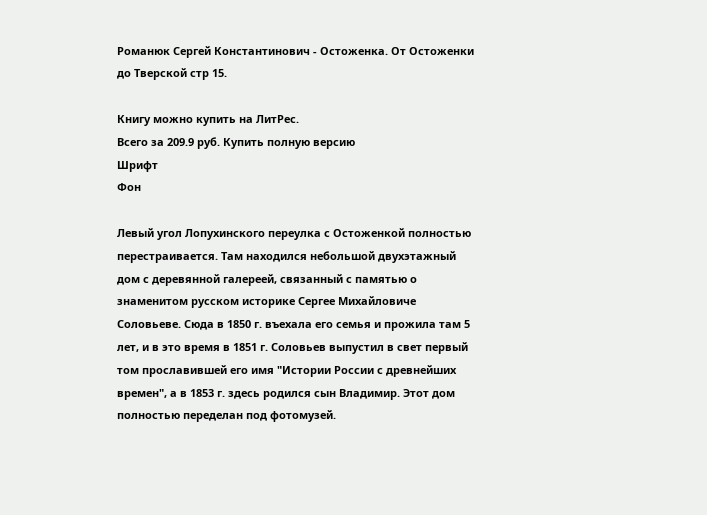Романюк Сергей Константинович - Остоженка. От Остоженки до Тверской стр 15.

Книгу можно купить на ЛитРес.
Всего за 209.9 руб. Купить полную версию
Шрифт
Фон

Левый угол Лопухинского переулка с Остоженкой полностью перестраивается. Там находился небольшой двухэтажный дом с деревянной галереей, связанный с памятью о знаменитом русском историке Сергее Михайловиче Соловьеве. Сюда в 1850 г. въехала его семья и прожила там 5 лет, и в это время в 1851 г. Соловьев выпустил в свет первый том прославившей его имя "Истории России с древнейших времен", а в 1853 г. здесь родился сын Владимир. Этот дом полностью переделан под фотомузей.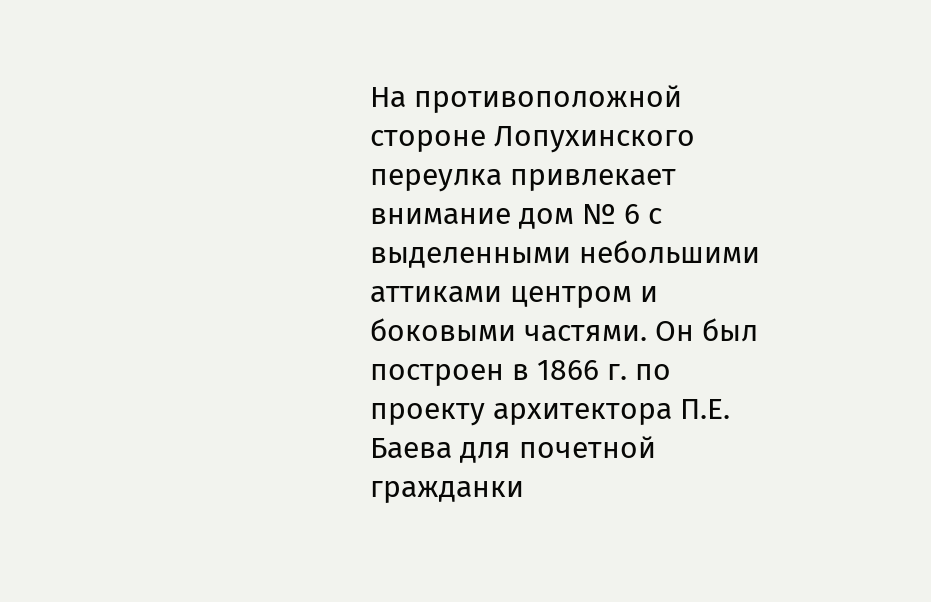На противоположной стороне Лопухинского переулка привлекает внимание дом № 6 с выделенными небольшими аттиками центром и боковыми частями. Он был построен в 1866 г. по проекту архитектора П.Е. Баева для почетной гражданки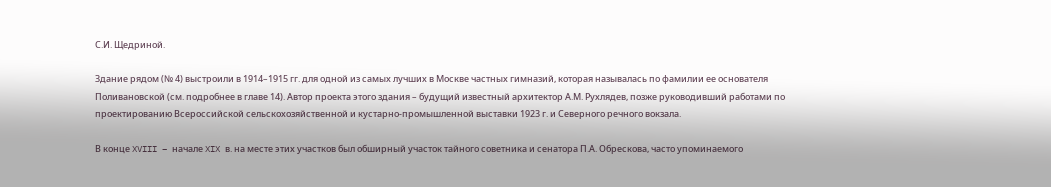С.И. Щедриной.

Здание рядом (№ 4) выстроили в 1914–1915 гг. для одной из самых лучших в Москве частных гимназий, которая называлась по фамилии ее основателя Поливановской (см. подробнее в главе 14). Автор проекта этого здания – будущий известный архитектор А.М. Рухлядев, позже руководивший работами по проектированию Всероссийской сельскохозяйственной и кустарно-промышленной выставки 1923 г. и Северного речного вокзала.

В конце XVIII – начале XIX в. на месте этих участков был обширный участок тайного советника и сенатора П.А. Обрескова, часто упоминаемого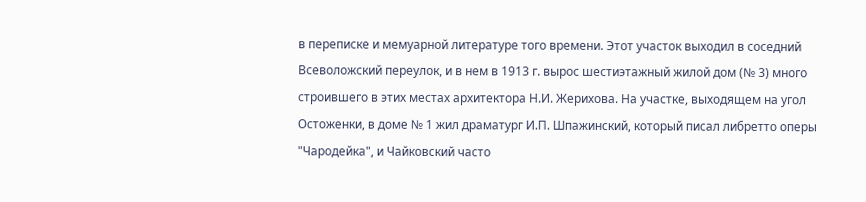в переписке и мемуарной литературе того времени. Этот участок выходил в соседний Всеволожский переулок, и в нем в 1913 г. вырос шестиэтажный жилой дом (№ 3) много строившего в этих местах архитектора Н.И. Жерихова. На участке, выходящем на угол Остоженки, в доме № 1 жил драматург И.П. Шпажинский, который писал либретто оперы "Чародейка", и Чайковский часто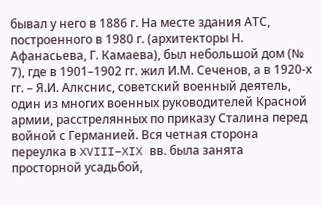бывал у него в 1886 г. На месте здания АТС, построенного в 1980 г. (архитекторы Н. Афанасьева, Г. Камаева), был небольшой дом (№ 7), где в 1901–1902 гг. жил И.М. Сеченов, а в 1920-х гг. – Я.И. Алкснис, советский военный деятель, один из многих военных руководителей Красной армии, расстрелянных по приказу Сталина перед войной с Германией. Вся четная сторона переулка в XVIII–XIX вв. была занята просторной усадьбой,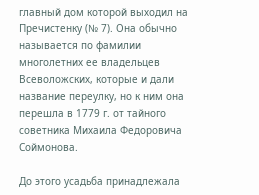главный дом которой выходил на Пречистенку (№ 7). Она обычно называется по фамилии многолетних ее владельцев Всеволожских, которые и дали название переулку, но к ним она перешла в 1779 г. от тайного советника Михаила Федоровича Соймонова.

До этого усадьба принадлежала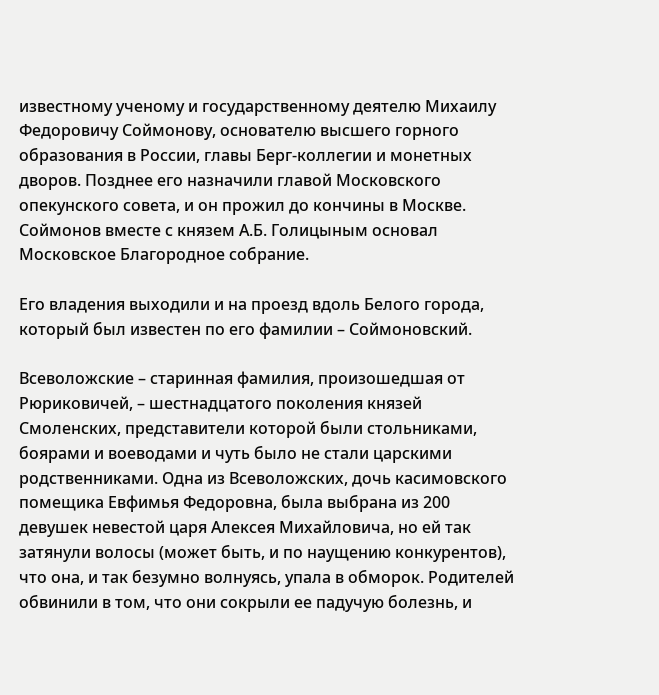известному ученому и государственному деятелю Михаилу Федоровичу Соймонову, основателю высшего горного образования в России, главы Берг-коллегии и монетных дворов. Позднее его назначили главой Московского опекунского совета, и он прожил до кончины в Москве. Соймонов вместе с князем А.Б. Голицыным основал Московское Благородное собрание.

Его владения выходили и на проезд вдоль Белого города, который был известен по его фамилии – Соймоновский.

Всеволожские – старинная фамилия, произошедшая от Рюриковичей, – шестнадцатого поколения князей Смоленских, представители которой были стольниками, боярами и воеводами и чуть было не стали царскими родственниками. Одна из Всеволожских, дочь касимовского помещика Евфимья Федоровна, была выбрана из 200 девушек невестой царя Алексея Михайловича, но ей так затянули волосы (может быть, и по наущению конкурентов), что она, и так безумно волнуясь, упала в обморок. Родителей обвинили в том, что они сокрыли ее падучую болезнь, и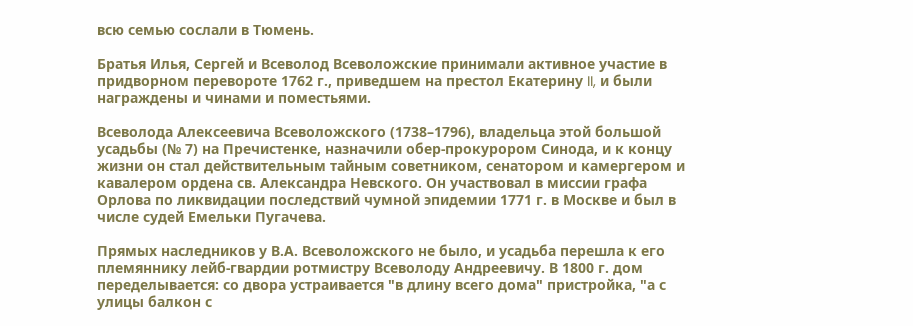всю семью сослали в Тюмень.

Братья Илья, Сергей и Всеволод Всеволожские принимали активное участие в придворном перевороте 1762 г., приведшем на престол Екатерину II, и были награждены и чинами и поместьями.

Всеволода Алексеевича Всеволожского (1738–1796), владельца этой большой усадьбы (№ 7) на Пречистенке, назначили обер-прокурором Синода, и к концу жизни он стал действительным тайным советником, сенатором и камергером и кавалером ордена св. Александра Невского. Он участвовал в миссии графа Орлова по ликвидации последствий чумной эпидемии 1771 г. в Москве и был в числе судей Емельки Пугачева.

Прямых наследников у В.А. Всеволожского не было, и усадьба перешла к его племяннику лейб-гвардии ротмистру Всеволоду Андреевичу. В 1800 г. дом переделывается: со двора устраивается "в длину всего дома" пристройка, "а с улицы балкон с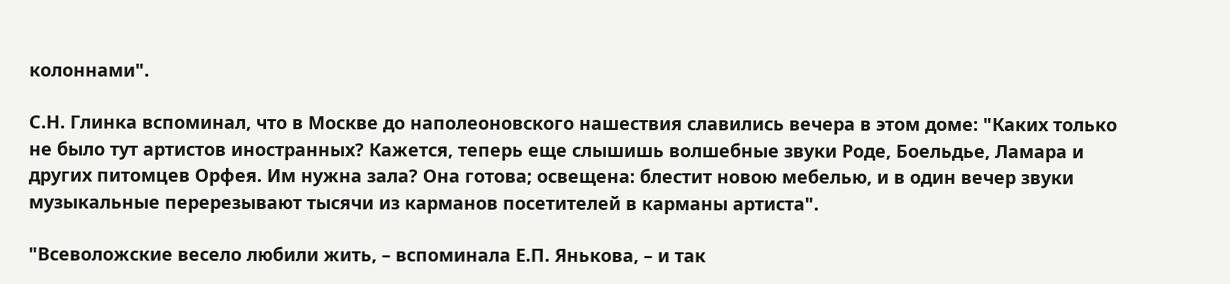колоннами".

С.Н. Глинка вспоминал, что в Москве до наполеоновского нашествия славились вечера в этом доме: "Каких только не было тут артистов иностранных? Кажется, теперь еще слышишь волшебные звуки Роде, Боельдье, Ламара и других питомцев Орфея. Им нужна зала? Она готова; освещена: блестит новою мебелью, и в один вечер звуки музыкальные перерезывают тысячи из карманов посетителей в карманы артиста".

"Всеволожские весело любили жить, – вспоминала Е.П. Янькова, – и так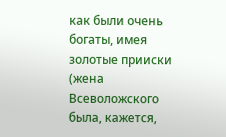как были очень богаты, имея золотые прииски (жена Всеволожского была, кажется,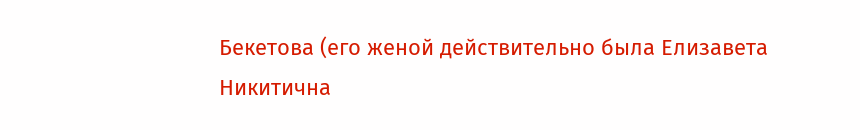Бекетова (его женой действительно была Елизавета Никитична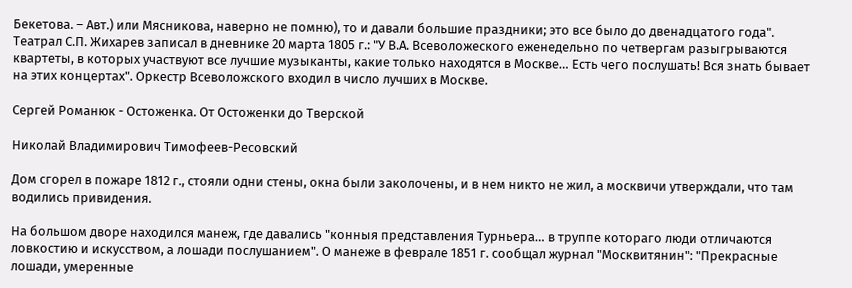Бекетова. – Авт.) или Мясникова, наверно не помню), то и давали большие праздники; это все было до двенадцатого года". Театрал С.П. Жихарев записал в дневнике 20 марта 1805 г.: "У В.А. Всеволожеского еженедельно по четвергам разыгрываются квартеты, в которых участвуют все лучшие музыканты, какие только находятся в Москве… Есть чего послушать! Вся знать бывает на этих концертах". Оркестр Всеволожского входил в число лучших в Москве.

Сергей Романюк - Остоженка. От Остоженки до Тверской

Николай Владимирович Тимофеев-Ресовский

Дом сгорел в пожаре 1812 г., стояли одни стены, окна были заколочены, и в нем никто не жил, а москвичи утверждали, что там водились привидения.

На большом дворе находился манеж, где давались "конныя представления Турньера… в труппе котораго люди отличаются ловкостию и искусством, а лошади послушанием". О манеже в феврале 1851 г. сообщал журнал "Москвитянин": "Прекрасные лошади, умеренные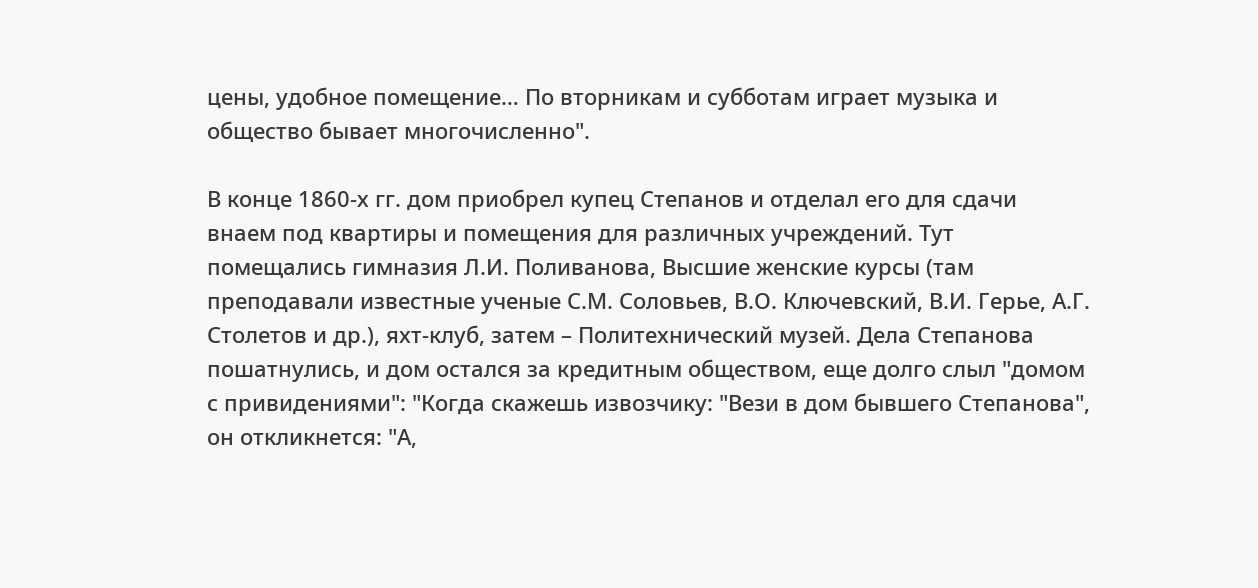цены, удобное помещение… По вторникам и субботам играет музыка и общество бывает многочисленно".

В конце 1860-х гг. дом приобрел купец Степанов и отделал его для сдачи внаем под квартиры и помещения для различных учреждений. Тут помещались гимназия Л.И. Поливанова, Высшие женские курсы (там преподавали известные ученые С.М. Соловьев, В.О. Ключевский, В.И. Герье, А.Г. Столетов и др.), яхт-клуб, затем – Политехнический музей. Дела Степанова пошатнулись, и дом остался за кредитным обществом, еще долго слыл "домом с привидениями": "Когда скажешь извозчику: "Вези в дом бывшего Степанова", он откликнется: "А,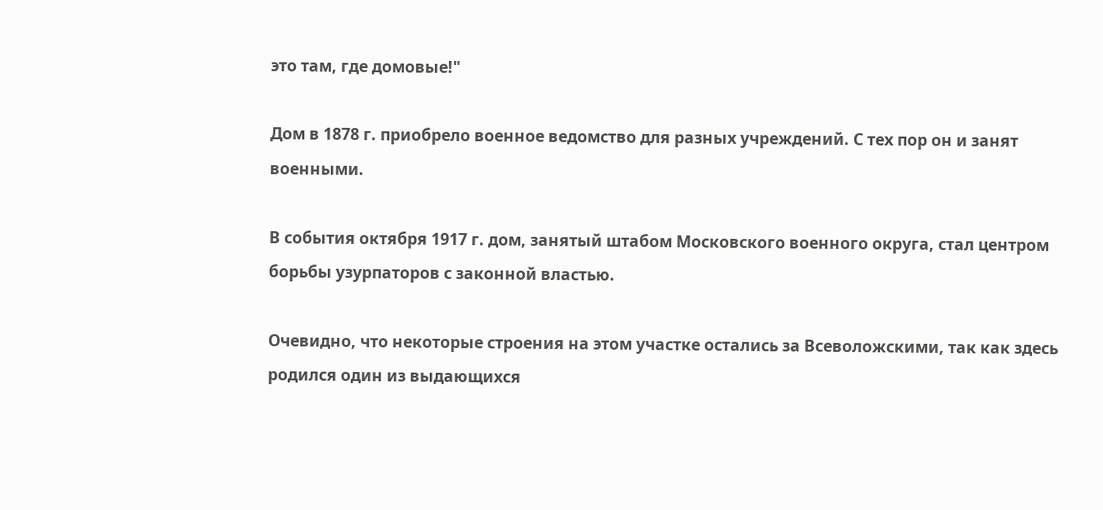это там, где домовые!"

Дом в 1878 г. приобрело военное ведомство для разных учреждений. С тех пор он и занят военными.

В события октября 1917 г. дом, занятый штабом Московского военного округа, стал центром борьбы узурпаторов с законной властью.

Очевидно, что некоторые строения на этом участке остались за Всеволожскими, так как здесь родился один из выдающихся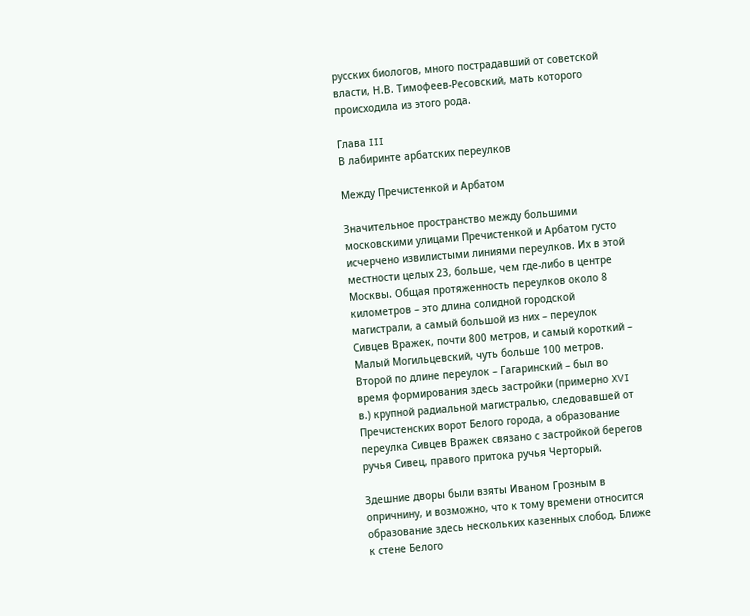русских биологов, много пострадавший от советской власти, Н.В. Тимофеев-Ресовский, мать которого происходила из этого рода.

Глава III
В лабиринте арбатских переулков

Между Пречистенкой и Арбатом

Значительное пространство между большими московскими улицами Пречистенкой и Арбатом густо исчерчено извилистыми линиями переулков. Их в этой местности целых 23, больше, чем где-либо в центре Москвы. Общая протяженность переулков около 8 километров – это длина солидной городской магистрали, а самый большой из них – переулок Сивцев Вражек, почти 800 метров, и самый короткий – Малый Могильцевский, чуть больше 100 метров. Второй по длине переулок – Гагаринский – был во время формирования здесь застройки (примерно XVI в.) крупной радиальной магистралью, следовавшей от Пречистенских ворот Белого города, а образование переулка Сивцев Вражек связано с застройкой берегов ручья Сивец, правого притока ручья Черторый.

Здешние дворы были взяты Иваном Грозным в опричнину, и возможно, что к тому времени относится образование здесь нескольких казенных слобод. Ближе к стене Белого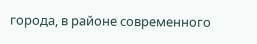города, в районе современного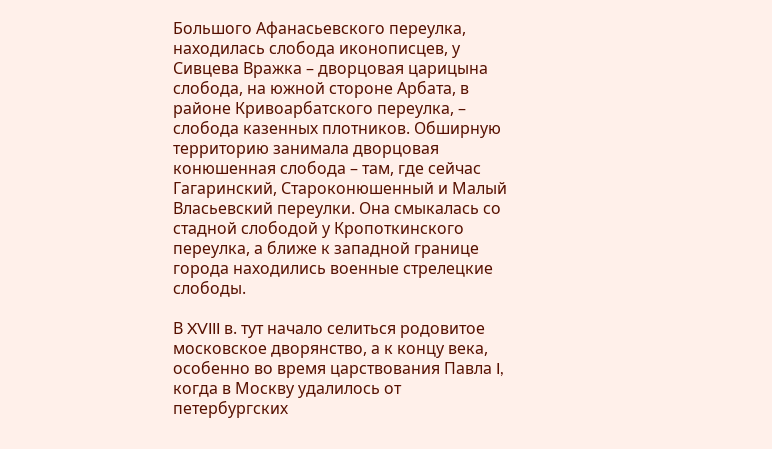Большого Афанасьевского переулка, находилась слобода иконописцев, у Сивцева Вражка – дворцовая царицына слобода, на южной стороне Арбата, в районе Кривоарбатского переулка, – слобода казенных плотников. Обширную территорию занимала дворцовая конюшенная слобода – там, где сейчас Гагаринский, Староконюшенный и Малый Власьевский переулки. Она смыкалась со стадной слободой у Кропоткинского переулка, а ближе к западной границе города находились военные стрелецкие слободы.

В XVIII в. тут начало селиться родовитое московское дворянство, а к концу века, особенно во время царствования Павла I, когда в Москву удалилось от петербургских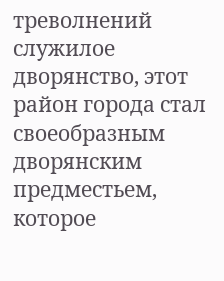треволнений служилое дворянство, этот район города стал своеобразным дворянским предместьем, которое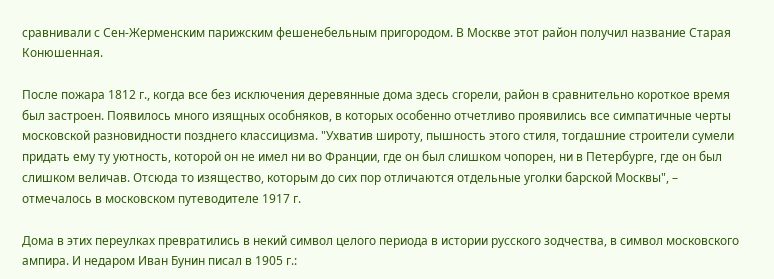сравнивали с Сен-Жерменским парижским фешенебельным пригородом. В Москве этот район получил название Старая Конюшенная.

После пожара 1812 г., когда все без исключения деревянные дома здесь сгорели, район в сравнительно короткое время был застроен. Появилось много изящных особняков, в которых особенно отчетливо проявились все симпатичные черты московской разновидности позднего классицизма. "Ухватив широту, пышность этого стиля, тогдашние строители сумели придать ему ту уютность, которой он не имел ни во Франции, где он был слишком чопорен, ни в Петербурге, где он был слишком величав. Отсюда то изящество, которым до сих пор отличаются отдельные уголки барской Москвы", – отмечалось в московском путеводителе 1917 г.

Дома в этих переулках превратились в некий символ целого периода в истории русского зодчества, в символ московского ампира. И недаром Иван Бунин писал в 1905 г.: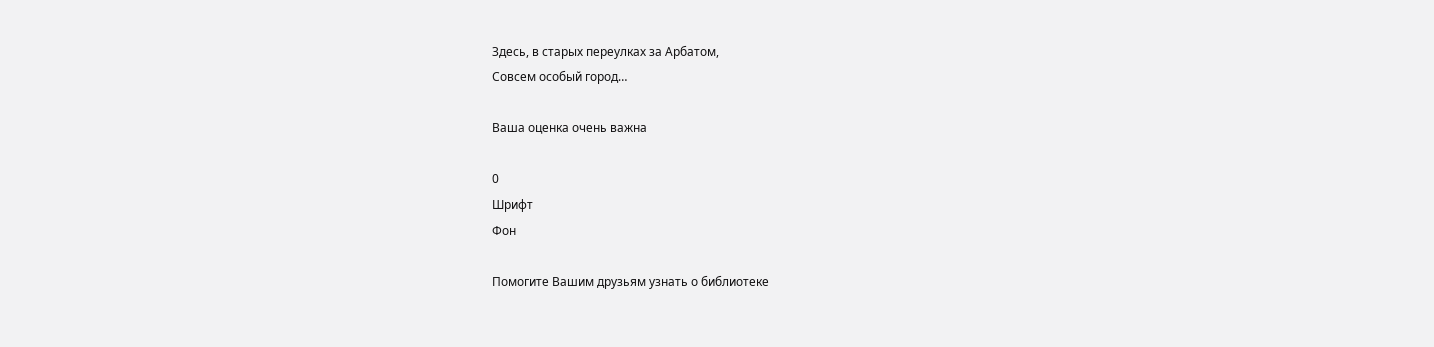Здесь, в старых переулках за Арбатом,
Совсем особый город…

Ваша оценка очень важна

0
Шрифт
Фон

Помогите Вашим друзьям узнать о библиотеке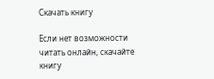Скачать книгу

Если нет возможности читать онлайн, скачайте книгу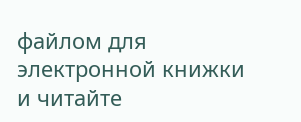файлом для электронной книжки и читайте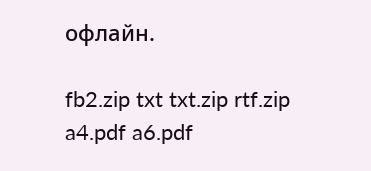офлайн.

fb2.zip txt txt.zip rtf.zip a4.pdf a6.pdf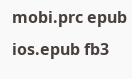mobi.prc epub ios.epub fb3